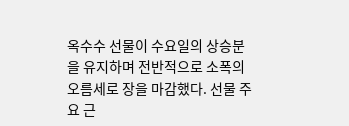옥수수 선물이 수요일의 상승분을 유지하며 전반적으로 소폭의 오름세로 장을 마감했다. 선물 주요 근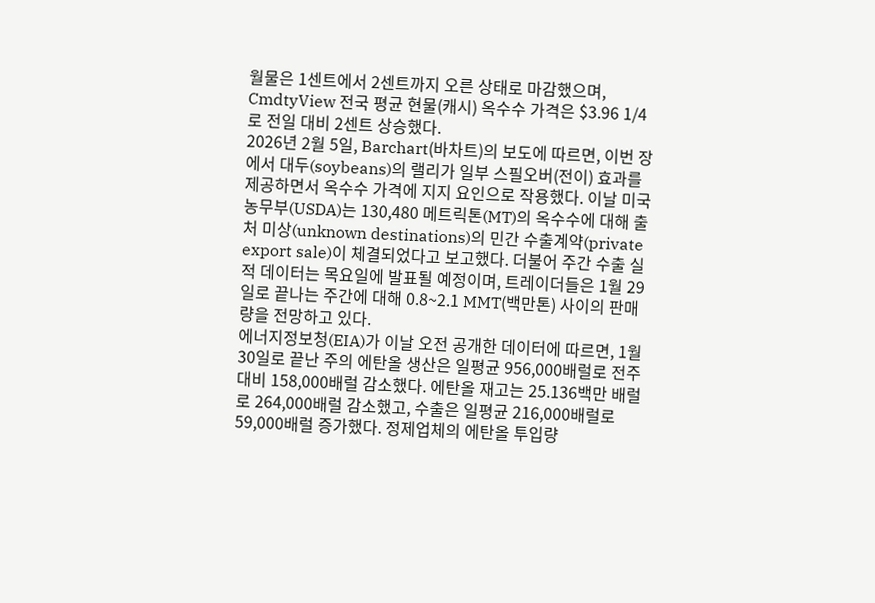월물은 1센트에서 2센트까지 오른 상태로 마감했으며, CmdtyView 전국 평균 현물(캐시) 옥수수 가격은 $3.96 1/4로 전일 대비 2센트 상승했다.
2026년 2월 5일, Barchart(바차트)의 보도에 따르면, 이번 장에서 대두(soybeans)의 랠리가 일부 스필오버(전이) 효과를 제공하면서 옥수수 가격에 지지 요인으로 작용했다. 이날 미국 농무부(USDA)는 130,480 메트릭톤(MT)의 옥수수에 대해 출처 미상(unknown destinations)의 민간 수출계약(private export sale)이 체결되었다고 보고했다. 더불어 주간 수출 실적 데이터는 목요일에 발표될 예정이며, 트레이더들은 1월 29일로 끝나는 주간에 대해 0.8~2.1 MMT(백만톤) 사이의 판매량을 전망하고 있다.
에너지정보청(EIA)가 이날 오전 공개한 데이터에 따르면, 1월 30일로 끝난 주의 에탄올 생산은 일평균 956,000배럴로 전주 대비 158,000배럴 감소했다. 에탄올 재고는 25.136백만 배럴로 264,000배럴 감소했고, 수출은 일평균 216,000배럴로 59,000배럴 증가했다. 정제업체의 에탄올 투입량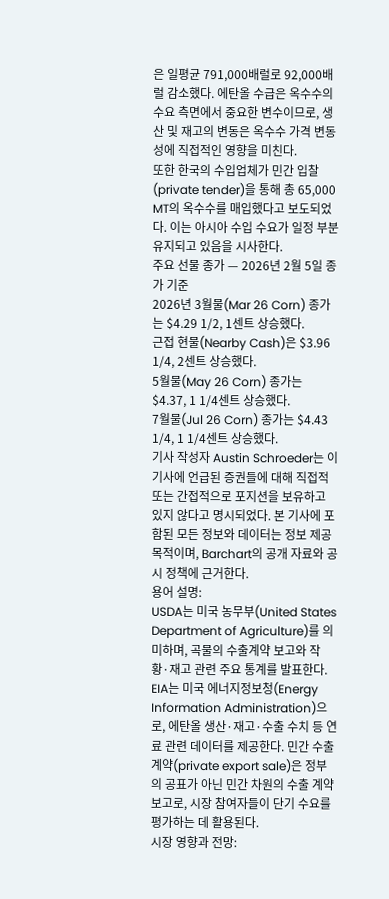은 일평균 791,000배럴로 92,000배럴 감소했다. 에탄올 수급은 옥수수의 수요 측면에서 중요한 변수이므로, 생산 및 재고의 변동은 옥수수 가격 변동성에 직접적인 영향을 미친다.
또한 한국의 수입업체가 민간 입찰(private tender)을 통해 총 65,000 MT의 옥수수를 매입했다고 보도되었다. 이는 아시아 수입 수요가 일정 부분 유지되고 있음을 시사한다.
주요 선물 종가 — 2026년 2월 5일 종가 기준
2026년 3월물(Mar 26 Corn) 종가는 $4.29 1/2, 1센트 상승했다.
근접 현물(Nearby Cash)은 $3.96 1/4, 2센트 상승했다.
5월물(May 26 Corn) 종가는 $4.37, 1 1/4센트 상승했다.
7월물(Jul 26 Corn) 종가는 $4.43 1/4, 1 1/4센트 상승했다.
기사 작성자 Austin Schroeder는 이 기사에 언급된 증권들에 대해 직접적 또는 간접적으로 포지션을 보유하고 있지 않다고 명시되었다. 본 기사에 포함된 모든 정보와 데이터는 정보 제공 목적이며, Barchart의 공개 자료와 공시 정책에 근거한다.
용어 설명:
USDA는 미국 농무부(United States Department of Agriculture)를 의미하며, 곡물의 수출계약 보고와 작황·재고 관련 주요 통계를 발표한다. EIA는 미국 에너지정보청(Energy Information Administration)으로, 에탄올 생산·재고·수출 수치 등 연료 관련 데이터를 제공한다. 민간 수출계약(private export sale)은 정부의 공표가 아닌 민간 차원의 수출 계약 보고로, 시장 참여자들이 단기 수요를 평가하는 데 활용된다.
시장 영향과 전망: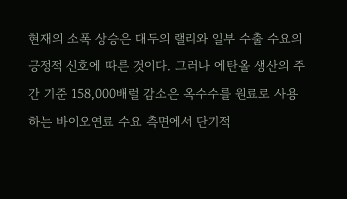현재의 소폭 상승은 대두의 랠리와 일부 수출 수요의 긍정적 신호에 따른 것이다. 그러나 에탄올 생산의 주간 기준 158,000배럴 감소은 옥수수를 원료로 사용하는 바이오연료 수요 측면에서 단기적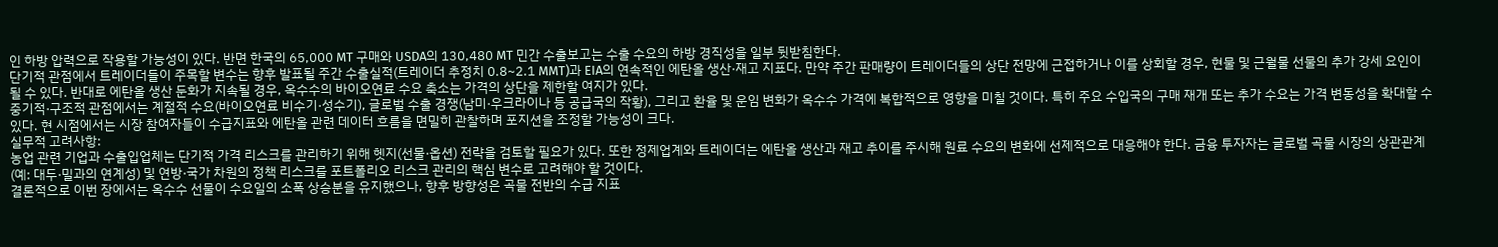인 하방 압력으로 작용할 가능성이 있다. 반면 한국의 65,000 MT 구매와 USDA의 130,480 MT 민간 수출보고는 수출 수요의 하방 경직성을 일부 뒷받침한다.
단기적 관점에서 트레이더들이 주목할 변수는 향후 발표될 주간 수출실적(트레이더 추정치 0.8~2.1 MMT)과 EIA의 연속적인 에탄올 생산·재고 지표다. 만약 주간 판매량이 트레이더들의 상단 전망에 근접하거나 이를 상회할 경우, 현물 및 근월물 선물의 추가 강세 요인이 될 수 있다. 반대로 에탄올 생산 둔화가 지속될 경우, 옥수수의 바이오연료 수요 축소는 가격의 상단을 제한할 여지가 있다.
중기적·구조적 관점에서는 계절적 수요(바이오연료 비수기·성수기), 글로벌 수출 경쟁(남미·우크라이나 등 공급국의 작황), 그리고 환율 및 운임 변화가 옥수수 가격에 복합적으로 영향을 미칠 것이다. 특히 주요 수입국의 구매 재개 또는 추가 수요는 가격 변동성을 확대할 수 있다. 현 시점에서는 시장 참여자들이 수급지표와 에탄올 관련 데이터 흐름을 면밀히 관찰하며 포지션을 조정할 가능성이 크다.
실무적 고려사항:
농업 관련 기업과 수출입업체는 단기적 가격 리스크를 관리하기 위해 헷지(선물·옵션) 전략을 검토할 필요가 있다. 또한 정제업계와 트레이더는 에탄올 생산과 재고 추이를 주시해 원료 수요의 변화에 선제적으로 대응해야 한다. 금융 투자자는 글로벌 곡물 시장의 상관관계(예: 대두·밀과의 연계성) 및 연방·국가 차원의 정책 리스크를 포트폴리오 리스크 관리의 핵심 변수로 고려해야 할 것이다.
결론적으로 이번 장에서는 옥수수 선물이 수요일의 소폭 상승분을 유지했으나, 향후 방향성은 곡물 전반의 수급 지표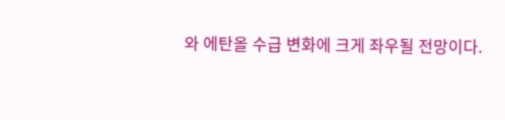와 에탄올 수급 변화에 크게 좌우될 전망이다.